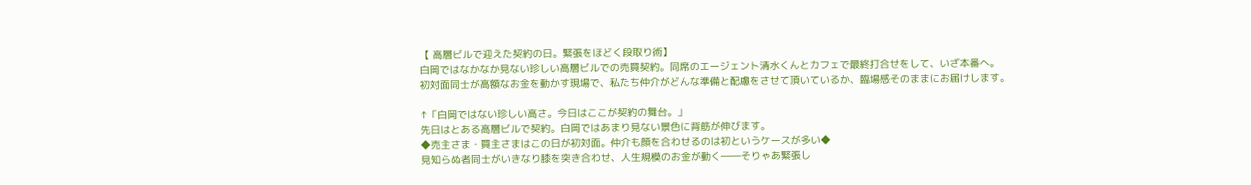【 高層ビルで迎えた契約の日。緊張をほどく段取り術】
白岡ではなかなか見ない珍しい高層ビルでの売買契約。同席のエージェント清水くんとカフェで最終打合せをして、いざ本番へ。
初対面同士が高額なお金を動かす現場で、私たち仲介がどんな準備と配慮をさせて頂いているか、臨場感そのままにお届けします。

↑「白岡ではない珍しい高さ。今日はここが契約の舞台。」
先日はとある高層ビルで契約。白岡ではあまり見ない景色に背筋が伸びます。
◆売主さま・買主さまはこの日が初対面。仲介も顔を合わせるのは初というケースが多い◆
見知らぬ者同士がいきなり膝を突き合わせ、人生規模のお金が動く――そりゃあ緊張し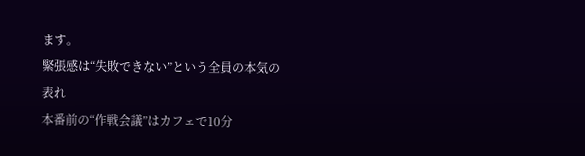ます。
緊張感は“失敗できない”という全員の本気の表れ
本番前の“作戦会議”はカフェで10分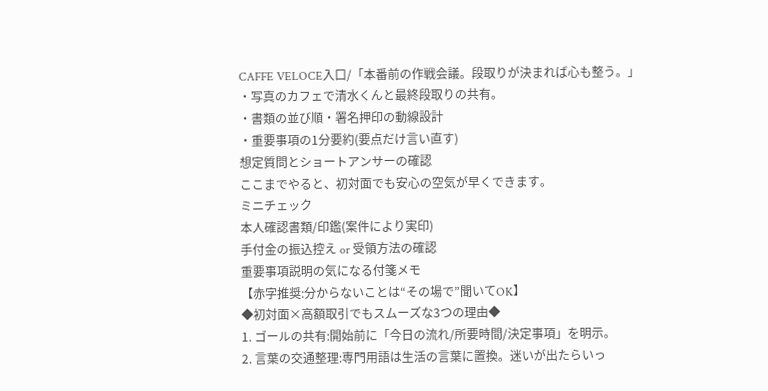CAFFE VELOCE入口/「本番前の作戦会議。段取りが決まれば心も整う。」
・写真のカフェで清水くんと最終段取りの共有。
・書類の並び順・署名押印の動線設計
・重要事項の1分要約(要点だけ言い直す)
想定質問とショートアンサーの確認
ここまでやると、初対面でも安心の空気が早くできます。
ミニチェック
本人確認書類/印鑑(案件により実印)
手付金の振込控え or 受領方法の確認
重要事項説明の気になる付箋メモ
【赤字推奨:分からないことは“その場で”聞いてOK】
◆初対面×高額取引でもスムーズな3つの理由◆
1. ゴールの共有:開始前に「今日の流れ/所要時間/決定事項」を明示。
2. 言葉の交通整理:専門用語は生活の言葉に置換。迷いが出たらいっ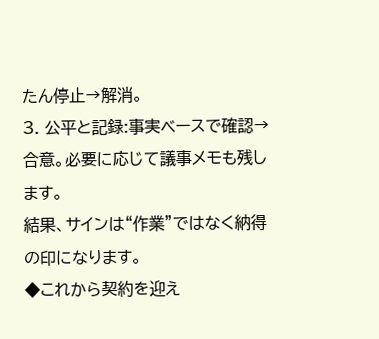たん停止→解消。
3. 公平と記録:事実ベースで確認→合意。必要に応じて議事メモも残します。
結果、サインは“作業”ではなく納得の印になります。
◆これから契約を迎え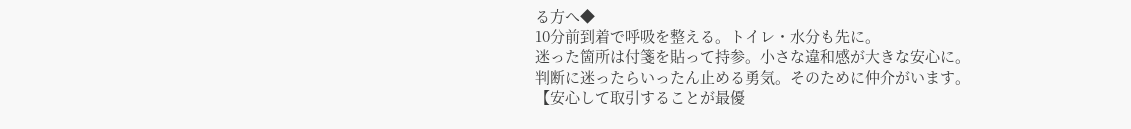る方へ◆
10分前到着で呼吸を整える。トイレ・水分も先に。
迷った箇所は付箋を貼って持参。小さな違和感が大きな安心に。
判断に迷ったらいったん止める勇気。そのために仲介がいます。
【安心して取引することが最優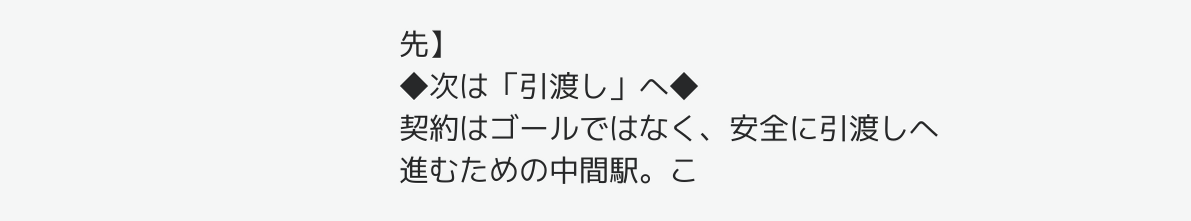先】
◆次は「引渡し」へ◆
契約はゴールではなく、安全に引渡しへ進むための中間駅。こ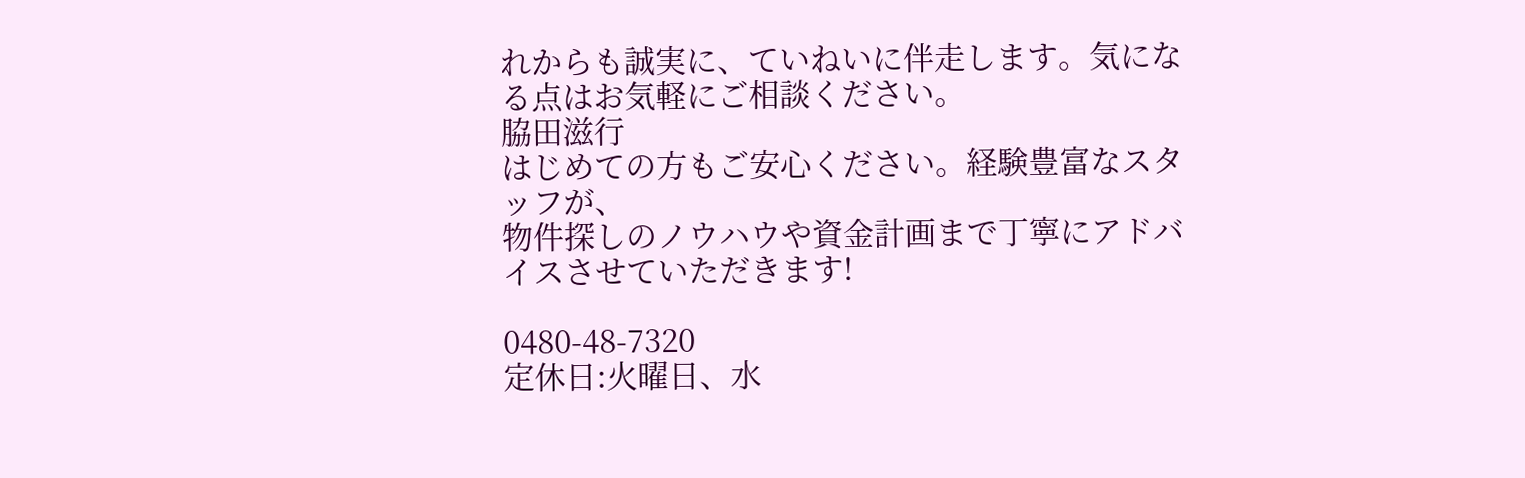れからも誠実に、ていねいに伴走します。気になる点はお気軽にご相談ください。
脇田滋行
はじめての方もご安心ください。経験豊富なスタッフが、
物件探しのノウハウや資金計画まで丁寧にアドバイスさせていただきます!

0480-48-7320
定休日:火曜日、水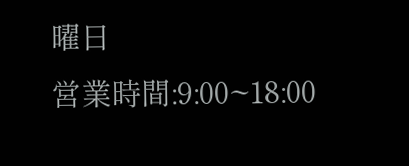曜日
営業時間:9:00~18:00